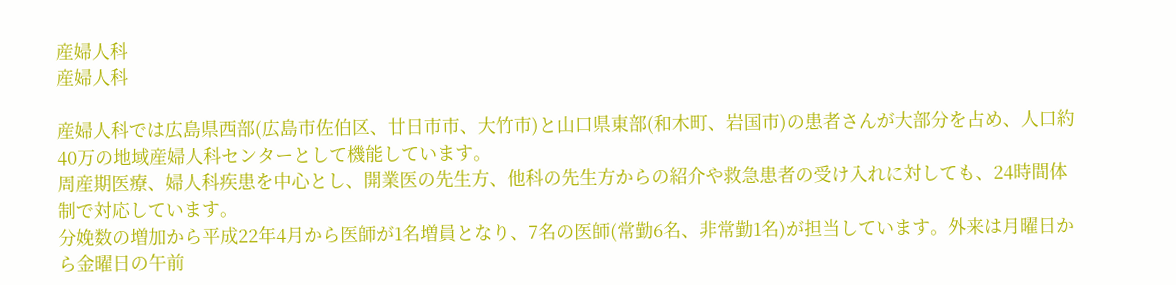産婦人科
産婦人科

産婦人科では広島県西部(広島市佐伯区、廿日市市、大竹市)と山口県東部(和木町、岩国市)の患者さんが大部分を占め、人口約40万の地域産婦人科センターとして機能しています。
周産期医療、婦人科疾患を中心とし、開業医の先生方、他科の先生方からの紹介や救急患者の受け入れに対しても、24時間体制で対応しています。
分娩数の増加から平成22年4月から医師が1名増員となり、7名の医師(常勤6名、非常勤1名)が担当しています。外来は月曜日から金曜日の午前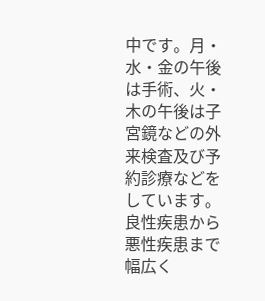中です。月・水・金の午後は手術、火・木の午後は子宮鏡などの外来検査及び予約診療などをしています。
良性疾患から悪性疾患まで幅広く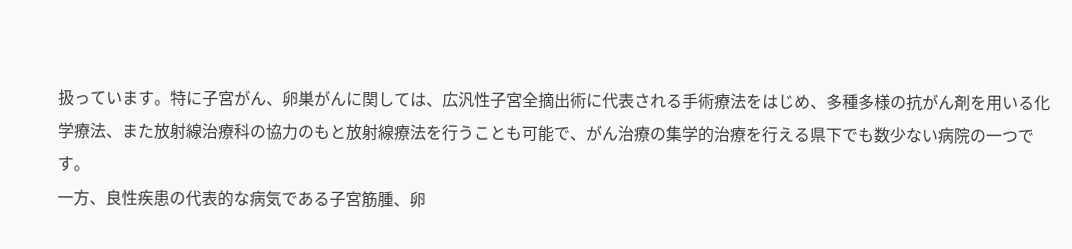扱っています。特に子宮がん、卵巣がんに関しては、広汎性子宮全摘出術に代表される手術療法をはじめ、多種多様の抗がん剤を用いる化学療法、また放射線治療科の協力のもと放射線療法を行うことも可能で、がん治療の集学的治療を行える県下でも数少ない病院の一つです。
一方、良性疾患の代表的な病気である子宮筋腫、卵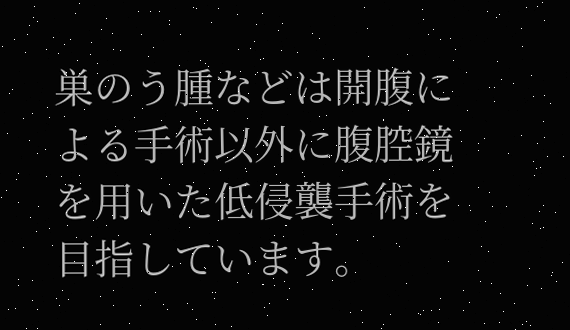巣のう腫などは開腹による手術以外に腹腔鏡を用いた低侵襲手術を目指しています。